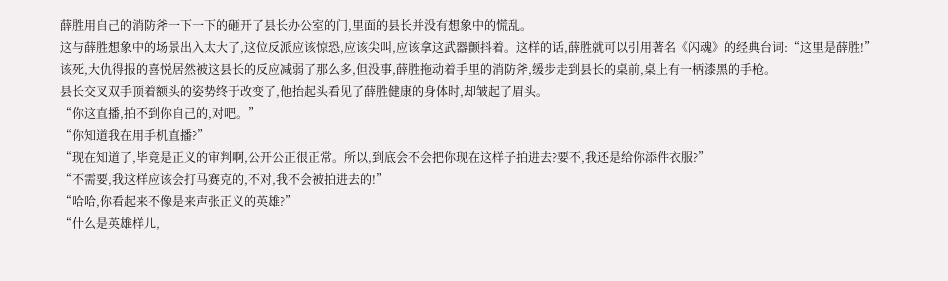薛胜用自己的消防斧一下一下的砸开了县长办公室的门,里面的县长并没有想象中的慌乱。
这与薛胜想象中的场景出入太大了,这位反派应该惊恐,应该尖叫,应该拿这武器颤抖着。这样的话,薛胜就可以引用著名《闪魂》的经典台词:“这里是薛胜!”
该死,大仇得报的喜悦居然被这县长的反应减弱了那么多,但没事,薛胜拖动着手里的消防斧,缓步走到县长的桌前,桌上有一柄漆黑的手枪。
县长交叉双手顶着额头的姿势终于改变了,他抬起头看见了薛胜健康的身体时,却皱起了眉头。
“你这直播,拍不到你自己的,对吧。”
“你知道我在用手机直播?”
“现在知道了,毕竟是正义的审判啊,公开公正很正常。所以,到底会不会把你现在这样子拍进去?要不,我还是给你添件衣服?”
“不需要,我这样应该会打马赛克的,不对,我不会被拍进去的!”
“哈哈,你看起来不像是来声张正义的英雄?”
“什么是英雄样儿,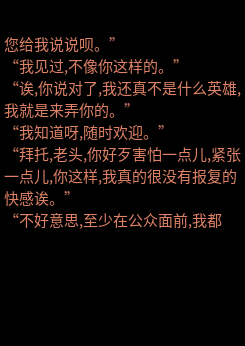您给我说说呗。”
“我见过,不像你这样的。”
“诶,你说对了,我还真不是什么英雄,我就是来弄你的。”
“我知道呀,随时欢迎。”
“拜托,老头,你好歹害怕一点儿,紧张一点儿,你这样,我真的很没有报复的快感诶。”
“不好意思,至少在公众面前,我都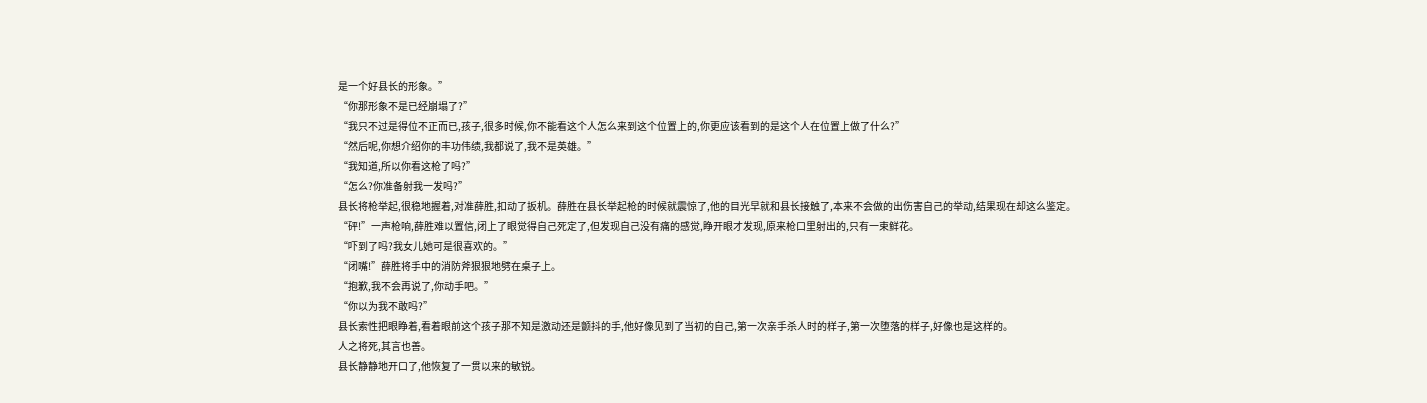是一个好县长的形象。”
“你那形象不是已经崩塌了?”
“我只不过是得位不正而已,孩子,很多时候,你不能看这个人怎么来到这个位置上的,你更应该看到的是这个人在位置上做了什么?”
“然后呢,你想介绍你的丰功伟绩,我都说了,我不是英雄。”
“我知道,所以你看这枪了吗?”
“怎么?你准备射我一发吗?”
县长将枪举起,很稳地握着,对准薛胜,扣动了扳机。薛胜在县长举起枪的时候就震惊了,他的目光早就和县长接触了,本来不会做的出伤害自己的举动,结果现在却这么鉴定。
“砰!”一声枪响,薛胜难以置信,闭上了眼觉得自己死定了,但发现自己没有痛的感觉,睁开眼才发现,原来枪口里射出的,只有一束鲜花。
“吓到了吗?我女儿她可是很喜欢的。”
“闭嘴!”薛胜将手中的消防斧狠狠地劈在桌子上。
“抱歉,我不会再说了,你动手吧。”
“你以为我不敢吗?”
县长索性把眼睁着,看着眼前这个孩子那不知是激动还是颤抖的手,他好像见到了当初的自己,第一次亲手杀人时的样子,第一次堕落的样子,好像也是这样的。
人之将死,其言也善。
县长静静地开口了,他恢复了一贯以来的敏锐。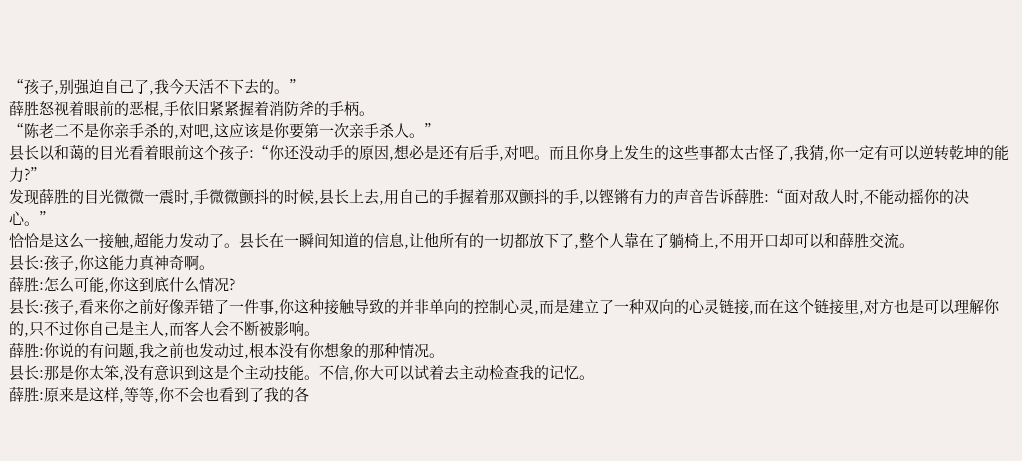“孩子,别强迫自己了,我今天活不下去的。”
薛胜怒视着眼前的恶棍,手依旧紧紧握着消防斧的手柄。
“陈老二不是你亲手杀的,对吧,这应该是你要第一次亲手杀人。”
县长以和蔼的目光看着眼前这个孩子:“你还没动手的原因,想必是还有后手,对吧。而且你身上发生的这些事都太古怪了,我猜,你一定有可以逆转乾坤的能力?”
发现薛胜的目光微微一震时,手微微颤抖的时候,县长上去,用自己的手握着那双颤抖的手,以铿锵有力的声音告诉薛胜:“面对敌人时,不能动摇你的决心。”
恰恰是这么一接触,超能力发动了。县长在一瞬间知道的信息,让他所有的一切都放下了,整个人靠在了躺椅上,不用开口却可以和薛胜交流。
县长:孩子,你这能力真神奇啊。
薛胜:怎么可能,你这到底什么情况?
县长:孩子,看来你之前好像弄错了一件事,你这种接触导致的并非单向的控制心灵,而是建立了一种双向的心灵链接,而在这个链接里,对方也是可以理解你的,只不过你自己是主人,而客人会不断被影响。
薛胜:你说的有问题,我之前也发动过,根本没有你想象的那种情况。
县长:那是你太笨,没有意识到这是个主动技能。不信,你大可以试着去主动检查我的记忆。
薛胜:原来是这样,等等,你不会也看到了我的各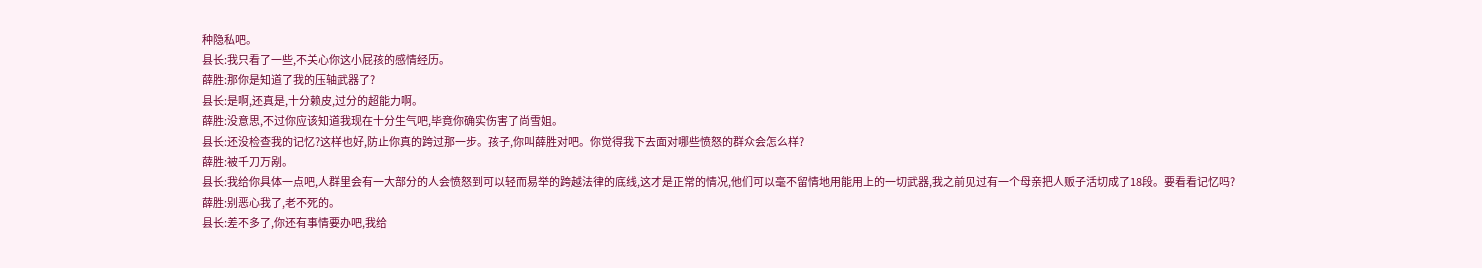种隐私吧。
县长:我只看了一些,不关心你这小屁孩的感情经历。
薛胜:那你是知道了我的压轴武器了?
县长:是啊,还真是,十分赖皮,过分的超能力啊。
薛胜:没意思,不过你应该知道我现在十分生气吧,毕竟你确实伤害了尚雪姐。
县长:还没检查我的记忆?这样也好,防止你真的跨过那一步。孩子,你叫薛胜对吧。你觉得我下去面对哪些愤怒的群众会怎么样?
薛胜:被千刀万剐。
县长:我给你具体一点吧,人群里会有一大部分的人会愤怒到可以轻而易举的跨越法律的底线,这才是正常的情况,他们可以毫不留情地用能用上的一切武器,我之前见过有一个母亲把人贩子活切成了18段。要看看记忆吗?
薛胜:别恶心我了,老不死的。
县长:差不多了,你还有事情要办吧,我给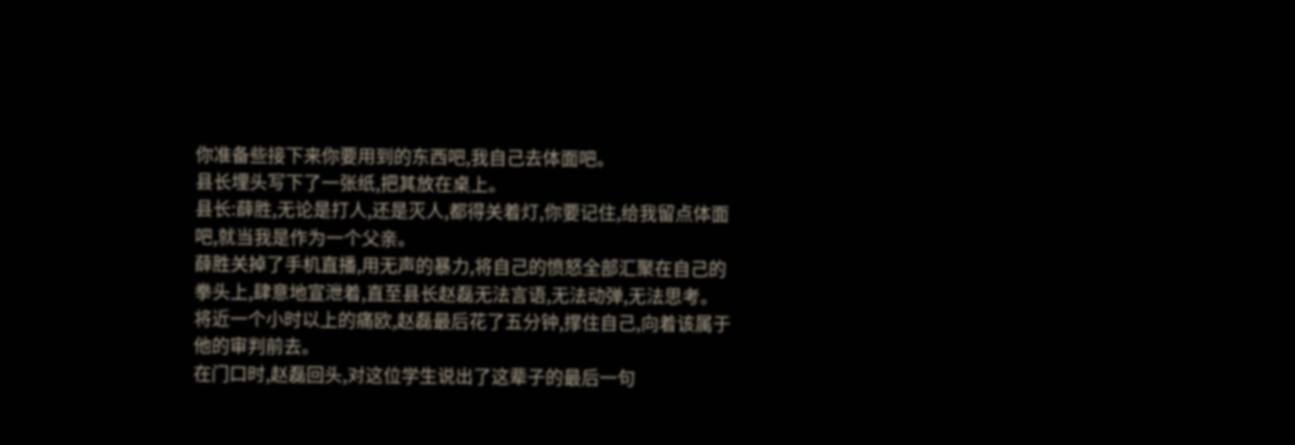你准备些接下来你要用到的东西吧,我自己去体面吧。
县长埋头写下了一张纸,把其放在桌上。
县长:薛胜,无论是打人,还是灭人,都得关着灯,你要记住,给我留点体面吧,就当我是作为一个父亲。
薛胜关掉了手机直播,用无声的暴力,将自己的愤怒全部汇聚在自己的拳头上,肆意地宣泄着,直至县长赵磊无法言语,无法动弹,无法思考。将近一个小时以上的痛欧,赵磊最后花了五分钟,撑住自己,向着该属于他的审判前去。
在门口时,赵磊回头,对这位学生说出了这辈子的最后一句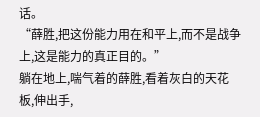话。
“薛胜,把这份能力用在和平上,而不是战争上,这是能力的真正目的。”
躺在地上,喘气着的薛胜,看着灰白的天花板,伸出手,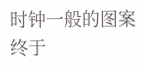时钟一般的图案终于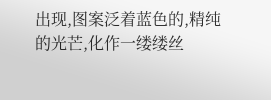出现,图案泛着蓝色的,精纯的光芒,化作一缕缕丝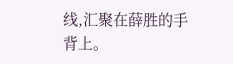线,汇聚在薛胜的手背上。